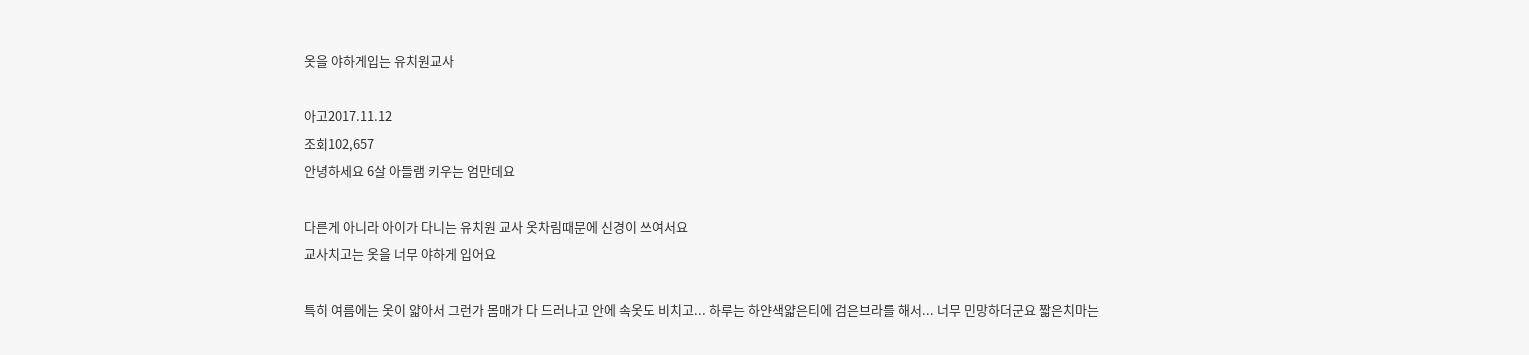옷을 야하게입는 유치원교사

아고2017.11.12
조회102,657
안녕하세요 6살 아들램 키우는 엄만데요

다른게 아니라 아이가 다니는 유치원 교사 옷차림때문에 신경이 쓰여서요
교사치고는 옷을 너무 야하게 입어요

특히 여름에는 옷이 얇아서 그런가 몸매가 다 드러나고 안에 속옷도 비치고... 하루는 하얀색얇은티에 검은브라를 해서... 너무 민망하더군요 짧은치마는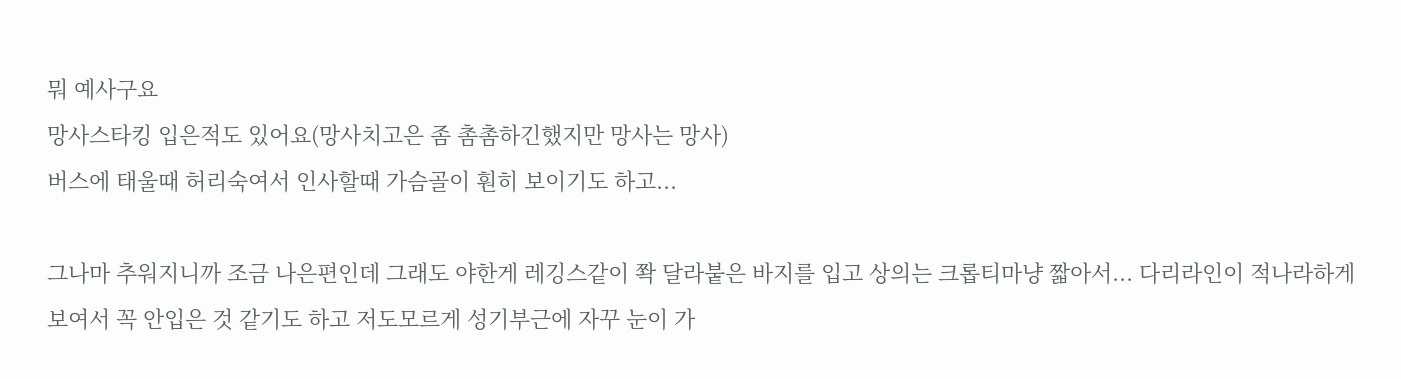뭐 예사구요
망사스타킹 입은적도 있어요(망사치고은 좀 촘촘하긴했지만 망사는 망사)
버스에 태울때 허리숙여서 인사할때 가슴골이 훤히 보이기도 하고...

그나마 추워지니까 조금 나은편인데 그래도 야한게 레깅스같이 쫙 달라붙은 바지를 입고 상의는 크롭티마냥 짧아서... 다리라인이 적나라하게 보여서 꼭 안입은 것 같기도 하고 저도모르게 성기부근에 자꾸 눈이 가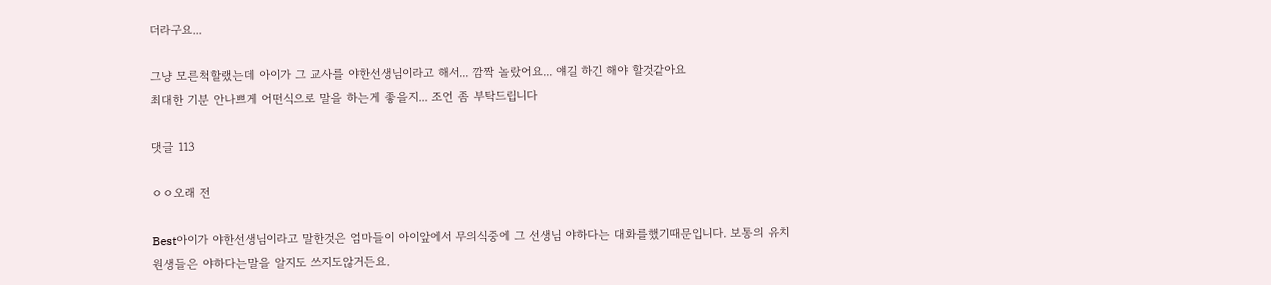더라구요...

그냥 모른척할랬는데 아이가 그 교사를 야한선생님이라고 해서... 깜짝 놀랐어요... 얘길 하긴 해야 할것같아요
최대한 기분 안나쁘게 어떤식으로 말을 하는게 좋을지... 조언 좀 부탁드립니다

댓글 113

ㅇㅇ오래 전

Best아이가 야한선생님이라고 말한것은 엄마들이 아이앞에서 무의식중에 그 선생님 야하다는 대화를했기때문입니다. 보통의 유치원생들은 야하다는말을 알지도 쓰지도않거든요.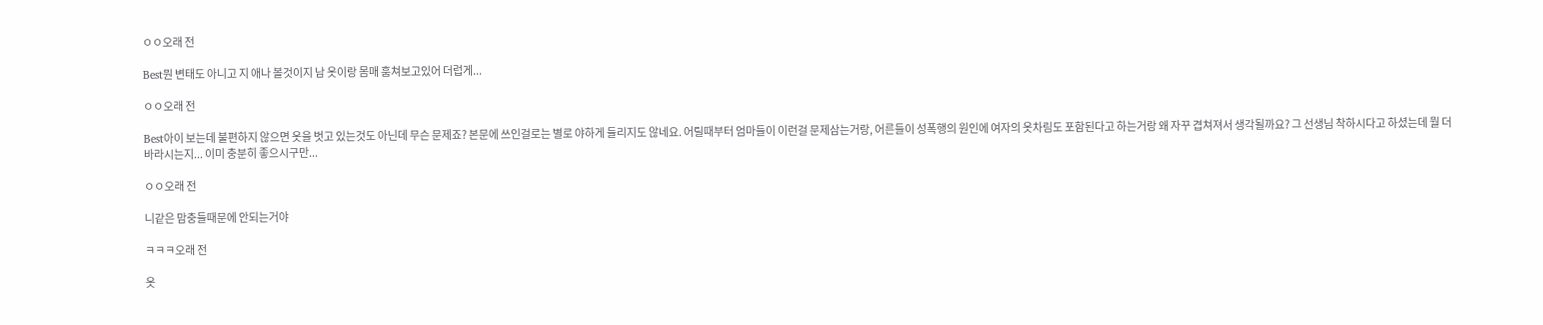ㅇㅇ오래 전

Best뭔 변태도 아니고 지 애나 볼것이지 남 옷이랑 몸매 훔쳐보고있어 더럽게...

ㅇㅇ오래 전

Best아이 보는데 불편하지 않으면 옷을 벗고 있는것도 아닌데 무슨 문제죠? 본문에 쓰인걸로는 별로 야하게 들리지도 않네요. 어릴때부터 엄마들이 이런걸 문제삼는거랑, 어른들이 성폭행의 원인에 여자의 옷차림도 포함된다고 하는거랑 왜 자꾸 겹쳐져서 생각될까요? 그 선생님 착하시다고 하셨는데 뭘 더 바라시는지... 이미 충분히 좋으시구만...

ㅇㅇ오래 전

니같은 맘충들때문에 안되는거야

ㅋㅋㅋ오래 전

옷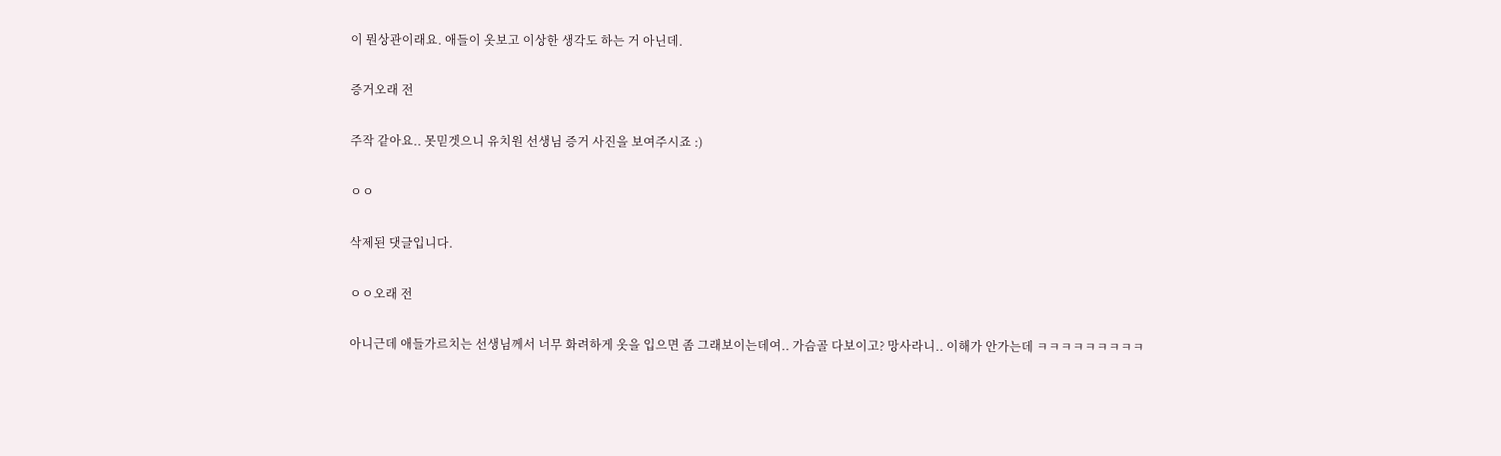이 뭔상관이래요. 애들이 옷보고 이상한 생각도 하는 거 아닌데.

증거오래 전

주작 같아요.. 못믿겟으니 유치원 선생님 증거 사진을 보여주시죠 :)

ㅇㅇ

삭제된 댓글입니다.

ㅇㅇ오래 전

아니근데 애들가르치는 선생님께서 너무 화려하게 옷을 입으면 좀 그래보이는데여.. 가슴골 다보이고? 망사라니.. 이해가 안가는데 ㅋㅋㅋㅋㅋㅋㅋㅋㅋ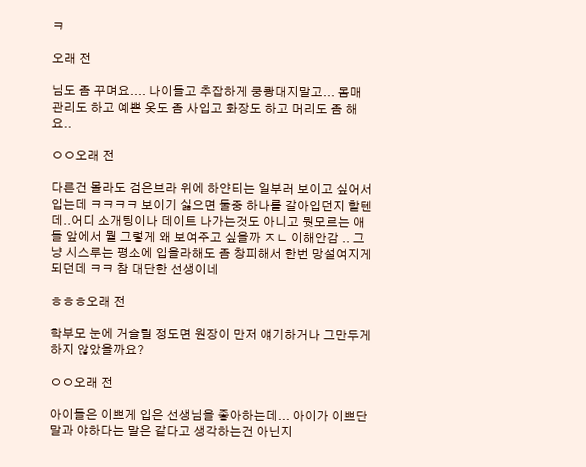ㅋ

오래 전

님도 좀 꾸며요.... 나이들고 추잡하게 쿵쾅대지말고... 몸매 관리도 하고 예쁜 옷도 좀 사입고 화장도 하고 머리도 좀 해요..

ㅇㅇ오래 전

다른건 몰라도 검은브라 위에 하얀티는 일부러 보이고 싶어서 입는데 ㅋㅋㅋㅋ 보이기 싫으면 둘중 하나를 갈아입던지 할텐데..어디 소개팅이나 데이트 나가는것도 아니고 뭣모르는 애들 앞에서 뭘 그렇게 왜 보여주고 싶을까 ㅈㄴ 이해안감 .. 그냥 시스루는 평소에 입을라해도 좀 창피해서 한번 망설여지게 되던데 ㅋㅋ 참 대단한 선생이네

ㅎㅎㅎ오래 전

학부모 눈에 거슬릴 정도면 원장이 만저 얘기하거나 그만두게 하지 않았을까요?

ㅇㅇ오래 전

아이들은 이쁘게 입은 선생님을 좋아하는데... 아이가 이쁘단 말과 야하다는 말은 같다고 생각하는건 아닌지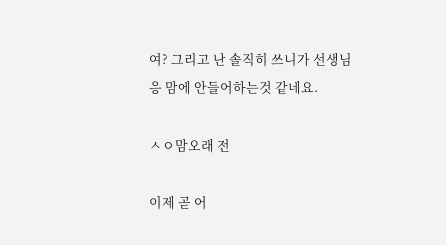여? 그리고 난 솔직히 쓰니가 선생님응 맘에 안들어하는것 같네요.

ㅅㅇ맘오래 전

이제 곧 어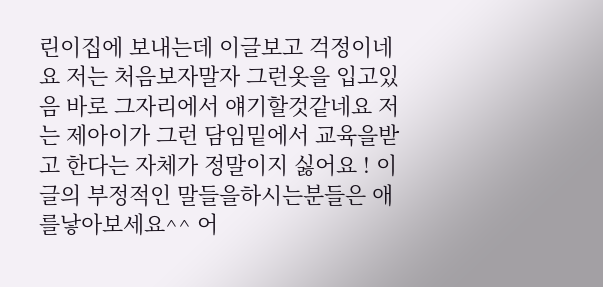린이집에 보내는데 이글보고 걱정이네요 저는 처음보자말자 그런옷을 입고있음 바로 그자리에서 얘기할것같네요 저는 제아이가 그런 담임밑에서 교육을받고 한다는 자체가 정말이지 싫어요 ! 이글의 부정적인 말들을하시는분들은 애를낳아보세요^^ 어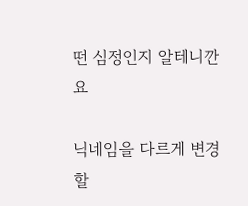떤 심정인지 알테니깐요

닉네임을 다르게 변경할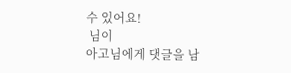수 있어요!
 님이
아고님에게 댓글을 남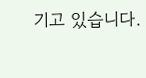기고 있습니다.